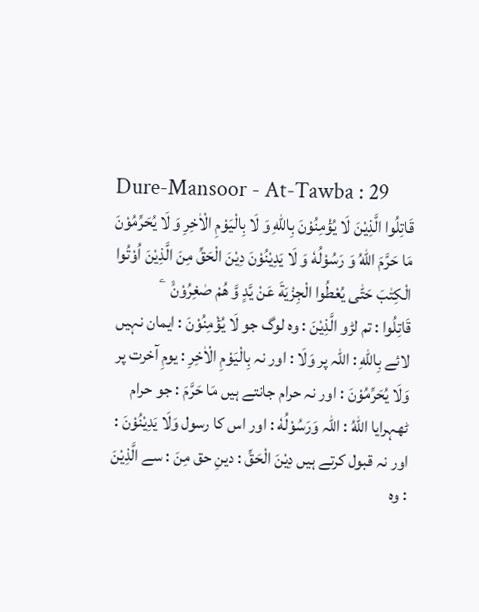Dure-Mansoor - At-Tawba : 29
قَاتِلُوا الَّذِیْنَ لَا یُؤْمِنُوْنَ بِاللّٰهِ وَ لَا بِالْیَوْمِ الْاٰخِرِ وَ لَا یُحَرِّمُوْنَ مَا حَرَّمَ اللّٰهُ وَ رَسُوْلُهٗ وَ لَا یَدِیْنُوْنَ دِیْنَ الْحَقِّ مِنَ الَّذِیْنَ اُوْتُوا الْكِتٰبَ حَتّٰى یُعْطُوا الْجِزْیَةَ عَنْ یَّدٍ وَّ هُمْ صٰغِرُوْنَ۠   ۧ
قَاتِلُوا : تم لڑو الَّذِيْنَ : وہ لوگ جو لَا يُؤْمِنُوْنَ : ایمان نہیں لائے بِاللّٰهِ : اللہ پر وَلَا : اور نہ بِالْيَوْمِ الْاٰخِرِ : یومِ آخرت پر وَلَا يُحَرِّمُوْنَ : اور نہ حرام جانتے ہیں مَا حَرَّمَ : جو حرام ٹھہرایا اللّٰهُ : اللہ وَرَسُوْلُهٗ : اور اس کا رسول وَلَا يَدِيْنُوْنَ : اور نہ قبول کرتے ہیں دِيْنَ الْحَقِّ : دینِ حق مِنَ : سے الَّذِيْنَ : وہ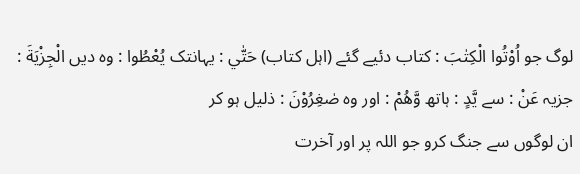لوگ جو اُوْتُوا الْكِتٰبَ : کتاب دئیے گئے (اہل کتاب) حَتّٰي : یہانتک يُعْطُوا : وہ دیں الْجِزْيَةَ : جزیہ عَنْ : سے يَّدٍ : ہاتھ وَّهُمْ : اور وہ صٰغِرُوْنَ : ذلیل ہو کر
ان لوگوں سے جنگ کرو جو اللہ پر اور آخرت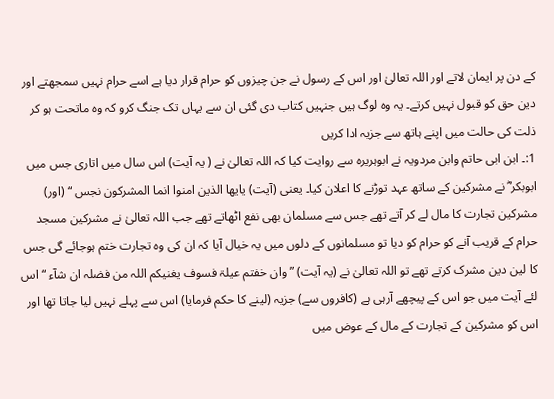کے دن پر ایمان لاتے اور اللہ تعالیٰ اور اس کے رسول نے جن چیزوں کو حرام قرار دیا ہے اسے حرام نہیں سمجھتے اور دین حق کو قبول نہیں کرتے۔ یہ وہ لوگ ہیں جنہیں کتاب دی گئی ان سے یہاں تک جنگ کرو کہ وہ ماتحت ہو کر ذلت کی حالت میں اپنے ہاتھ سے جزیہ ادا کریں
1:۔ ابن ابی حاتم وابن مردویہ نے ابوہریرہ سے روایت کیا کہ اللہ تعالیٰ نے ( یہ آیت) اس سال میں اتاری جس میں ابوبکر ؓ نے مشرکین کے ساتھ عہد توڑنے کا اعلان کیا۔ یعنی (آیت) یایھا الذین امنوا انما المشرکون نجس “ (اور) مشرکین تجارت کا مال لے کر آتے تھے جس سے مسلمان بھی نفع اٹھاتے تھے جب اللہ تعالیٰ نے مشرکین مسجد حرام کے قریب آنے کو حرام کو دیا تو مسلمانوں کے دلوں میں یہ خیال آیا کہ ان کی وہ تجارت ختم ہوجائے گی جس کا لین دین مشرک کرتے تھے تو اللہ تعالیٰ نے (یہ آیت) ” وان خفتم عیلۃ فسوف یغنیکم اللہ من فضلہ ان شآء “ اس لئے آیت میں جو اس کے پیچھے آرہی ہے (کافروں سے) جزیہ (لینے کا حکم فرمایا) اس سے پہلے نہیں لیا جاتا تھا اور اس کو مشرکین کے تجارت کے مال کے عوض میں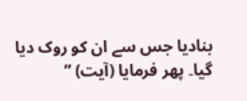بنادیا جس سے ان کو روک دیا گیا۔ پھر فرمایا (آیت) ”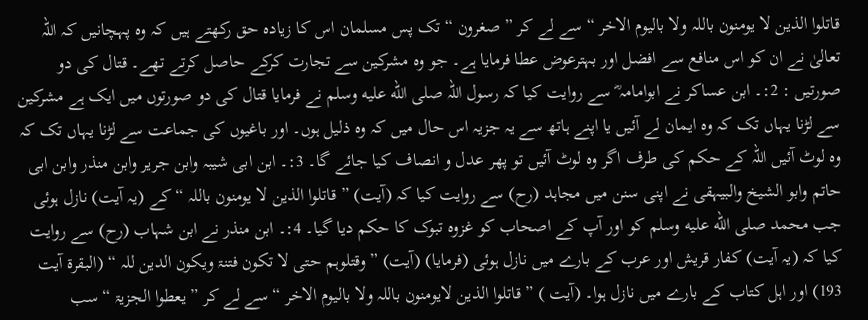قاتلوا الذین لا یومنون باللہ ولا بالیوم الاخر “ سے لے کر ” صغرون “ تک پس مسلمان اس کا زیادہ حق رکھتے ہیں کہ وہ پہچانیں کہ اللہ تعالیٰ نے ان کو اس منافع سے افضل اور بہترعوض عطا فرمایا ہے۔ جو وہ مشرکین سے تجارت کرکے حاصل کرتے تھے۔ قتال کی دو صورتیں : 2:۔ ابن عساکر نے ابوامامہ ؓ سے روایت کیا کہ رسول اللہ صلى الله عليه وسلم نے فرمایا قتال کی دو صورتوں میں ایک ہے مشرکین سے لڑنا یہاں تک کہ وہ ایمان لے آئیں یا اپنے ہاتھ سے یہ جزیہ اس حال میں کہ وہ ذلیل ہوں۔ اور باغیوں کی جماعت سے لڑنا یہاں تک کہ وہ لوٹ آئیں اللہ کے حکم کی طرف اگر وہ لوٹ آئیں تو پھر عدل و انصاف کیا جائے گا۔ 3:۔ ابن ابی شیبہ وابن جریر وابن منذر وابن ابی حاتم وابو الشیخ والبیہقی نے اپنی سنن میں مجاہد (رح) سے روایت کیا کہ (آیت) ” قاتلوا الذین لا یومنون باللہ “ کے (یہ آیت) نازل ہوئی جب محمد صلى الله عليه وسلم کو اور آپ کے اصحاب کو غزوہ تبوک کا حکم دیا گیا۔ 4:۔ ابن منذر نے ابن شہاب (رح) سے روایت کیا کہ (یہ آیت) کفار قریش اور عرب کے بارے میں نازل ہوئی (فرمایا) (آیت) ” وقتلوہم حتی لا تکون فتنۃ ویکون الدین للہ “ (البقرۃ آیت 193) اور اہل کتاب کے بارے میں نازل ہوا۔ (آیت ) ” قاتلوا الذین لایومنون باللہ ولا بالیوم الاخر “ سے لے کر ” یعطوا الجزیۃ “ سب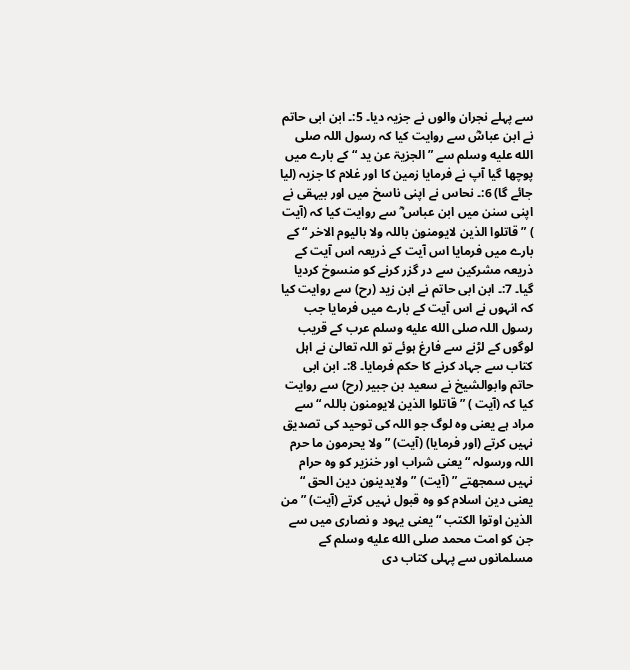سے پہلے نجران والوں نے جزیہ دیا۔ 5:۔ ابن ابی حاتم نے ابن عباسؓ سے روایت کیا کہ رسول اللہ صلى الله عليه وسلم سے ” الجزیۃ عن ید “ کے بارے میں پوچھا گیا آپ نے فرمایا زمین کا اور غلام کا جزیہ (لیا جائے گا) 6:۔ نحاس نے اپنی ناسخ میں اور بیہقی نے اپنی سنن میں ابن عباس ؓ سے روایت کیا کہ (آیت ) ” قاتلوا الذین لایومنون باللہ ولا بالیوم الاخر “ کے بارے میں فرمایا اس آیت کے ذریعہ اس آیت کے ذریعہ مشرکین سے در گزر کرنے کو منسوخ کردیا گیا۔ 7:۔ ابن ابی حاتم نے ابن زید (رح) سے روایت کیا کہ انہوں نے اس آیت کے بارے میں فرمایا جب رسول اللہ صلى الله عليه وسلم عرب کے قریب لوگوں کے لڑنے سے فارغ ہوئے تو اللہ تعالیٰ نے اہل کتاب سے جہاد کرنے کا حکم فرمایا۔ 8:۔ ابن ابی حاتم وابوالشیخ نے سعید بن جبیر (رح) سے روایت کیا کہ (آیت ) ” قاتلوا الذین لایومنون باللہ “ سے مراد ہے یعنی وہ لوگ جو اللہ کی توحید کی تصدیق نہیں کرتے (اور فرمایا) (آیت) ” ولا یحرمون ما حرم اللہ ورسولہ “ یعنی شراب اور خنزیر کو وہ حرام نہیں سمجھتے ” (آیت) ” ولایدینون دین الحق “ یعنی دین اسلام کو وہ قبول نہیں کرتے (آیت) ” من الذین اوتوا الکتب “ یعنی یہود و نصاری میں سے جن کو امت محمد صلى الله عليه وسلم کے مسلمانوں سے پہلی کتاب دی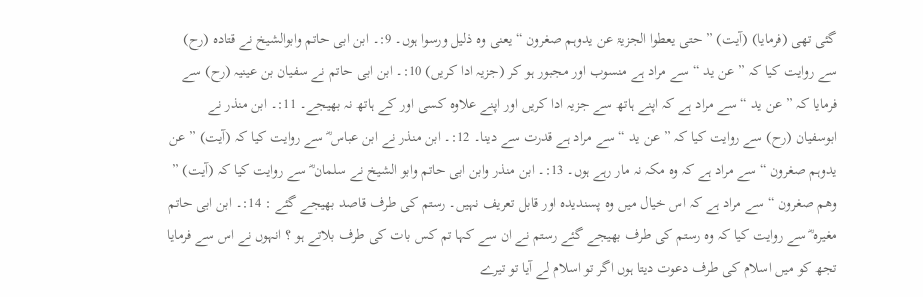گئی تھی (فرمایا) (آیت) ” حتی یعطوا الجزیۃ عن یدوہم صغرون “ یعنی وہ ذلیل ورسوا ہوں۔ 9:۔ ابن ابی حاتم وابوالشیخ نے قتادہ (رح) سے روایت کیا کہ ” عن ید “ سے مراد ہے منسوب اور مجبور ہو کر (جزیہ ادا کریں) 10:۔ ابن ابی حاتم نے سفیان بن عینیہ (رح) سے فرمایا کہ ” عن ید “ سے مراد ہے کہ اپنے ہاتھ سے جزیہ ادا کریں اور اپنے علاوہ کسی اور کے ہاتھ نہ بھیجے۔ 11:۔ ابن منذر نے ابوسفیان (رح) سے روایت کیا کہ ” عن ید “ سے مراد ہے قدرت سے دینا۔ 12:۔ ابن منذر نے ابن عباس ؓ سے روایت کیا کہ (آیت) ” عن یدوہم صغرون “ سے مراد ہے کہ وہ مکہ نہ مار رہے ہوں۔ 13:۔ ابن منذر وابن ابی حاتم وابو الشیخ نے سلمان ؓ سے روایت کیا کہ (آیت) ” وھم صغرون “ سے مراد ہے کہ اس خیال میں وہ پسندیدہ اور قابل تعریف نہیں۔ رستم کی طرف قاصد بھیجے گئے : 14:۔ ابن ابی حاتم مغیرہ ؓ سے روایت کیا کہ وہ رستم کی طرف بھیجے گئے رستم نے ان سے کہا تم کس بات کی طرف بلاتے ہو ؟ انہوں نے اس سے فرمایا تجھ کو میں اسلام کی طرف دعوت دیتا ہوں اگر تو اسلام لے آیا تو تیرے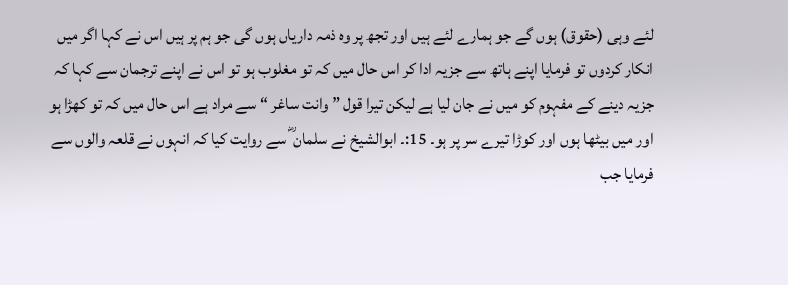لئے وہی (حقوق) ہوں گے جو ہمارے لئے ہیں اور تجھ پر وہ ذمہ داریاں ہوں گی جو ہم پر ہیں اس نے کہا اگر میں انکار کردوں تو فرمایا اپنے ہاتھ سے جزیہ ادا کر اس حال میں کہ تو مغلوب ہو تو اس نے اپنے ترجمان سے کہا کہ جزیہ دینے کے مفہوم کو میں نے جان لیا ہے لیکن تیرا قول ” وانت ساغر “ سے مراد ہے اس حال میں کہ تو کھڑا ہو اور میں بیٹھا ہوں اور کوڑا تیرے سر پر ہو۔ 15:۔ ابوالشیخ نے سلمان ؓ سے روایت کیا کہ انہوں نے قلعہ والوں سے فرمایا جب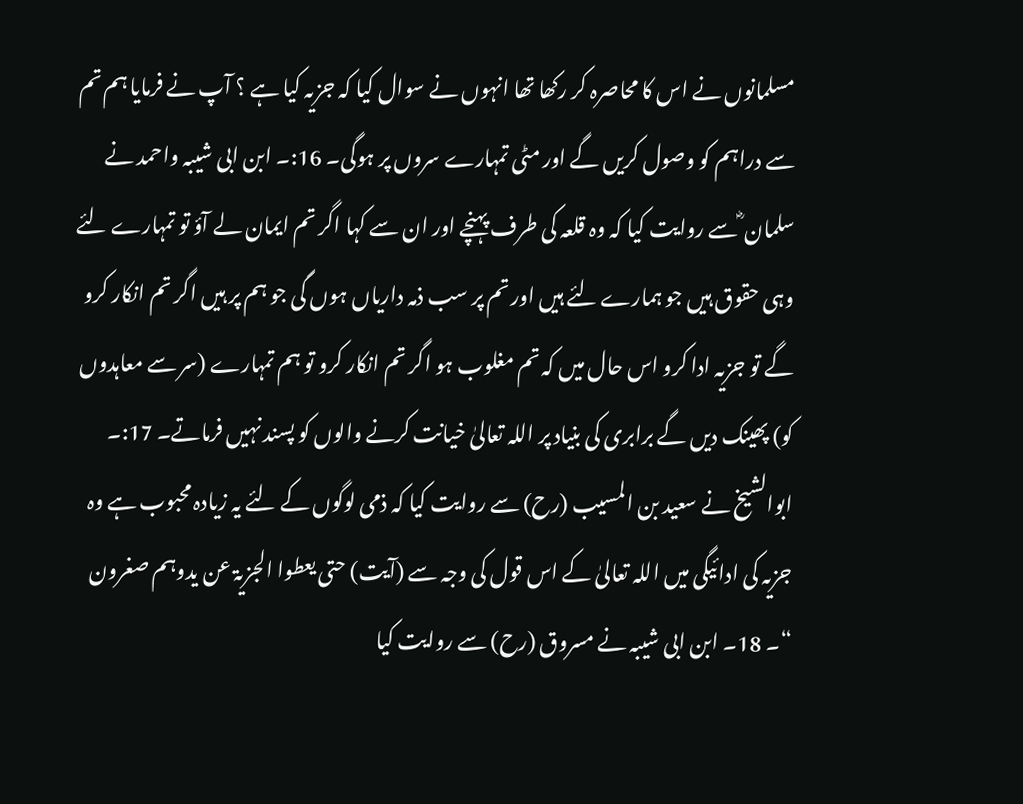مسلمانوں نے اس کا محاصرہ کر رکھا تھا انہوں نے سوال کیا کہ جزیہ کیا ہے ؟ آپ نے فرمایا ہم تم سے دراہم کو وصول کریں گے اور مٹی تمہارے سروں پر ہوگی۔ 16:۔ ابن ابی شیبہ واحمد نے سلمان ؓ سے روایت کیا کہ وہ قلعہ کی طرف پہنچے اور ان سے کہا اگر تم ایمان لے آؤ تو تمہارے لئے وہی حقوق ہیں جو ہمارے لئے ہیں اور تم پر سب ذمہ داریاں ہوں گی جو ہم پر ہیں اگر تم انکار کرو گے تو جزیہ ادا کرو اس حال میں کہ تم مغلوب ہو اگر تم انکار کرو تو ہم تمہارے (سر سے معاہدوں کو) پھینک دیں گے برابری کی بنیاد پر اللہ تعالیٰ خیانت کرنے والوں کو پسند نہیں فرماتے۔ 17:۔ ابوالشیخ نے سعید بن المسیب (رح) سے روایت کیا کہ ذمی لوگوں کے لئے یہ زیادہ محبوب ہے وہ جزیہ کی ادائیگی میں اللہ تعالیٰ کے اس قول کی وجہ سے (آیت) حتی یعطوا الجزیۃ عن یدوہم صغرون “۔ 18۔ ابن ابی شیبہ نے مسروق (رح) سے روایت کیا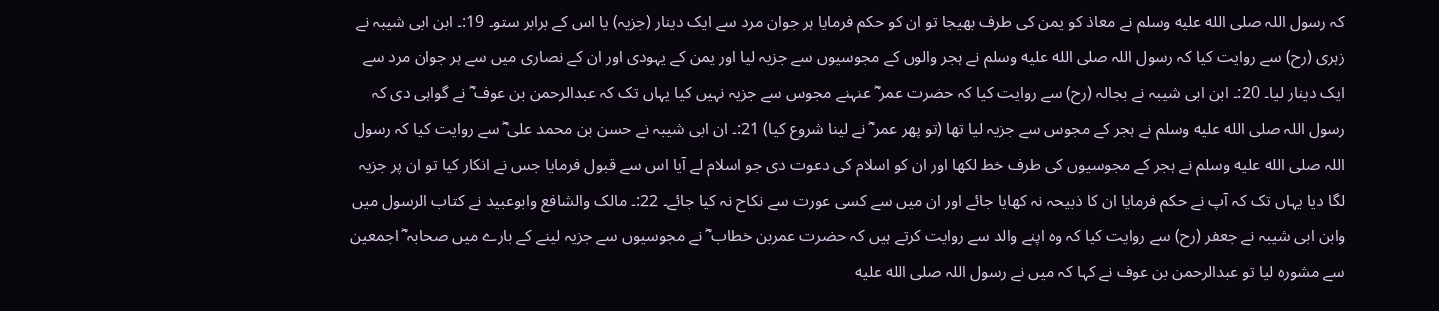کہ رسول اللہ صلى الله عليه وسلم نے معاذ کو یمن کی طرف بھیجا تو ان کو حکم فرمایا ہر جوان مرد سے ایک دینار (جزیہ) یا اس کے برابر ستو۔ 19:۔ ابن ابی شیبہ نے زہری (رح) سے روایت کیا کہ رسول اللہ صلى الله عليه وسلم نے ہجر والوں کے مجوسیوں سے جزیہ لیا اور یمن کے یہودی اور ان کے نصاری میں سے ہر جوان مرد سے ایک دینار لیا۔ 20:۔ ابن ابی شیبہ نے بجالہ (رح) سے روایت کیا کہ حضرت عمر ؓ عنہنے مجوس سے جزیہ نہیں کیا یہاں تک کہ عبدالرحمن بن عوف ؓ نے گواہی دی کہ رسول اللہ صلى الله عليه وسلم نے ہجر کے مجوس سے جزیہ لیا تھا (تو پھر عمر ؓ نے لینا شروع کیا) 21:۔ ان ابی شیبہ نے حسن بن محمد علی ؓ سے روایت کیا کہ رسول اللہ صلى الله عليه وسلم نے ہجر کے مجوسیوں کی طرف خط لکھا اور ان کو اسلام کی دعوت دی جو اسلام لے آیا اس سے قبول فرمایا جس نے انکار کیا تو ان پر جزیہ لگا دیا یہاں تک کہ آپ نے حکم فرمایا ان کا ذبیحہ نہ کھایا جائے اور ان میں سے کسی عورت سے نکاح نہ کیا جائے۔ 22:۔ مالک والشافع وابوعبید نے کتاب الرسول میں وابن ابی شیبہ نے جعفر (رح) سے روایت کیا کہ وہ اپنے والد سے روایت کرتے ہیں کہ حضرت عمربن خطاب ؓ نے مجوسیوں سے جزیہ لینے کے بارے میں صحابہ ؓ اجمعین سے مشورہ لیا تو عبدالرحمن بن عوف نے کہا کہ میں نے رسول اللہ صلى الله عليه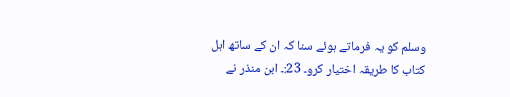وسلم کو یہ فرماتے ہوئے سنا کہ ان کے ساتھ اہل کتاب کا طریقہ اختیار کرو۔ 23:۔ ابن منذر نے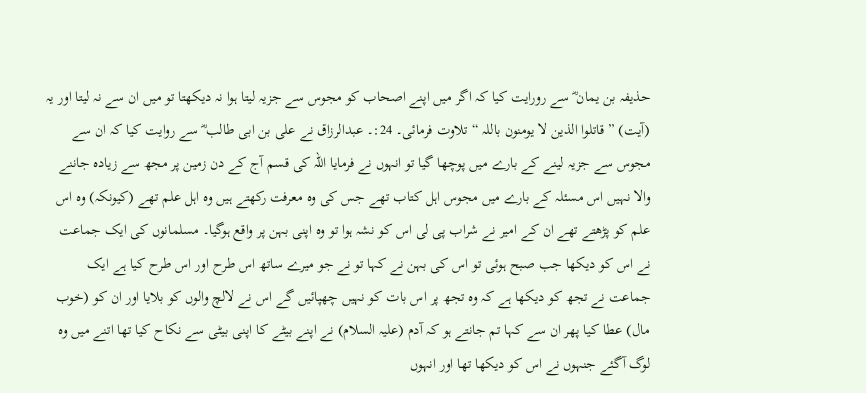حذیفہ بن یمان ؓ سے رورایت کیا کہ اگر میں اپنے اصحاب کو مجوس سے جزیہ لیتا ہوا نہ دیکھتا تو میں ان سے نہ لیتا اور یہ (آیت) ” قاتلوا الذین لا یومنون باللہ “ تلاوت فرمائی۔ 24:۔ عبدالرزاق نے علی بن ابی طالب ؓ سے روایت کیا کہ ان سے مجوس سے جزیہ لینے کے بارے میں پوچھا گیا تو انہوں نے فرمایا اللہ کی قسم آج کے دن زمین پر مجھ سے زیادہ جاننے والا نہیں اس مسئلہ کے بارے میں مجوس اہل کتاب تھے جس کی وہ معرفت رکھتے ہیں وہ اہل علم تھے (کیونکہ) وہ اس علم کو پڑھتے تھے ان کے امیر نے شراب پی لی اس کو نشہ ہوا تو وہ اپنی بہن پر واقع ہوگیا۔ مسلمانوں کی ایک جماعت نے اس کو دیکھا جب صبح ہوئی تو اس کی بہن نے کہا تو نے جو میرے ساتھ اس طرح اور اس طرح کیا ہے ایک جماعت نے تجھ کو دیکھا ہے کہ وہ تجھ پر اس بات کو نہیں چھپائیں گے اس نے لالچ والوں کو بلایا اور ان کو (خوب مال) عطا کیا پھر ان سے کہا تم جانتے ہو کہ آدم (علیہ السلام) نے اپنے بیٹے کا اپنی بیٹی سے نکاح کیا تھا اتنے میں وہ لوگ آگئے جنہوں نے اس کو دیکھا تھا اور انہوں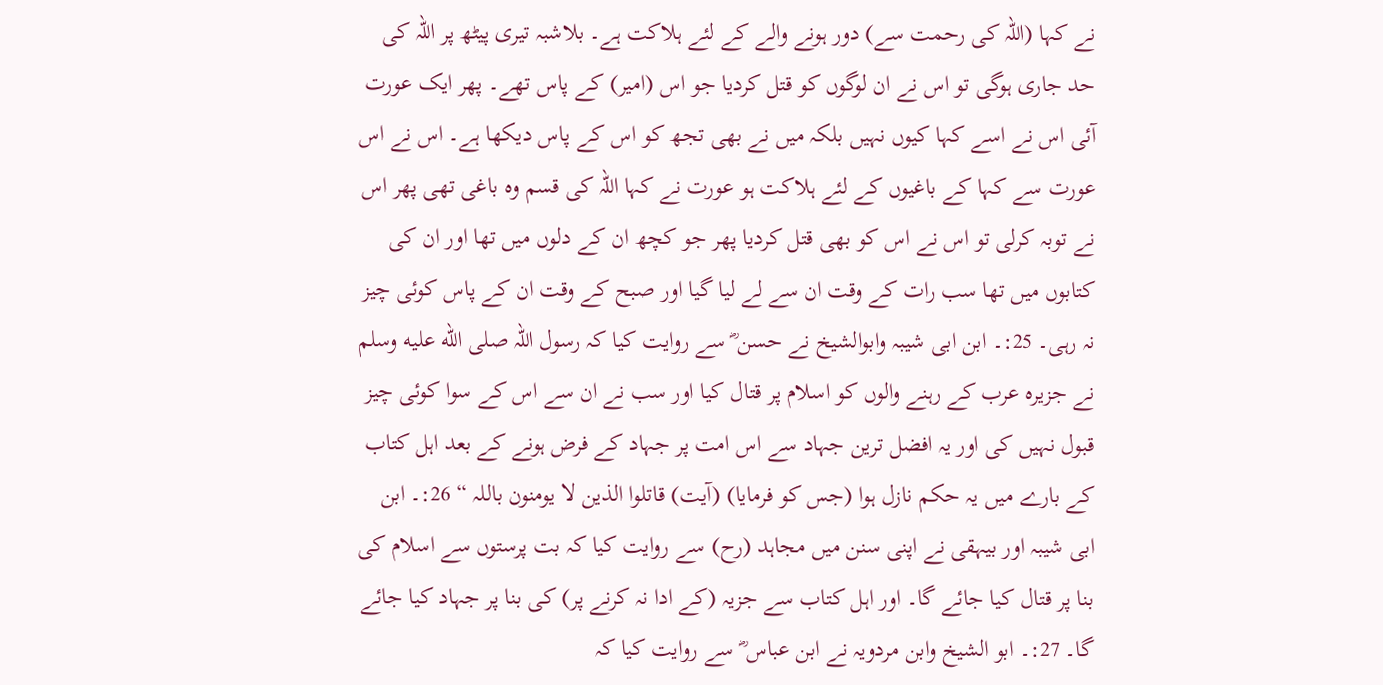نے کہا (اللہ کی رحمت سے) دور ہونے والے کے لئے ہلاکت ہے۔ بلاشبہ تیری پیٹھ پر اللہ کی حد جاری ہوگی تو اس نے ان لوگوں کو قتل کردیا جو اس (امیر) کے پاس تھے۔ پھر ایک عورت آئی اس نے اسے کہا کیوں نہیں بلکہ میں نے بھی تجھ کو اس کے پاس دیکھا ہے۔ اس نے اس عورت سے کہا کے باغیوں کے لئے ہلاکت ہو عورت نے کہا اللہ کی قسم وہ باغی تھی پھر اس نے توبہ کرلی تو اس نے اس کو بھی قتل کردیا پھر جو کچھ ان کے دلوں میں تھا اور ان کی کتابوں میں تھا سب رات کے وقت ان سے لے لیا گیا اور صبح کے وقت ان کے پاس کوئی چیز نہ رہی۔ 25:۔ ابن ابی شیبہ وابوالشیخ نے حسن ؓ سے روایت کیا کہ رسول اللہ صلى الله عليه وسلم نے جزیرہ عرب کے رہنے والوں کو اسلام پر قتال کیا اور سب نے ان سے اس کے سوا کوئی چیز قبول نہیں کی اور یہ افضل ترین جہاد سے اس امت پر جہاد کے فرض ہونے کے بعد اہل کتاب کے بارے میں یہ حکم نازل ہوا (جس کو فرمایا) (آیت) قاتلوا الذین لا یومنون باللہ “ 26:۔ ابن ابی شیبہ اور بیہقی نے اپنی سنن میں مجاہد (رح) سے روایت کیا کہ بت پرستوں سے اسلام کی بنا پر قتال کیا جائے گا۔ اور اہل کتاب سے جزیہ (کے ادا نہ کرنے پر) کی بنا پر جہاد کیا جائے گا۔ 27:۔ ابو الشیخ وابن مردویہ نے ابن عباس ؓ سے روایت کیا کہ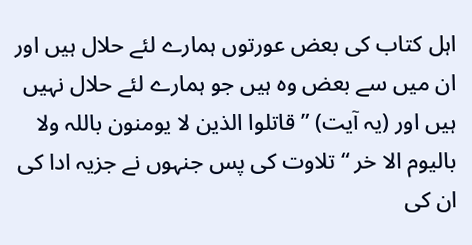اہل کتاب کی بعض عورتوں ہمارے لئے حلال ہیں اور ان میں سے بعض وہ ہیں جو ہمارے لئے حلال نہیں ہیں اور (یہ آیت) ” قاتلوا الذین لا یومنون باللہ ولا بالیوم الا خر “ تلاوت کی پس جنہوں نے جزیہ ادا کی ان کی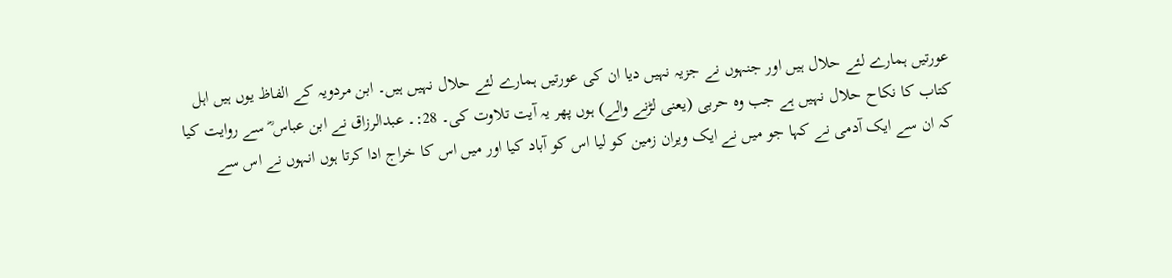عورتیں ہمارے لئے حلال ہیں اور جنہوں نے جزیہ نہیں دیا ان کی عورتیں ہمارے لئے حلال نہیں ہیں۔ ابن مردویہ کے الفاظ یوں ہیں اہل کتاب کا نکاح حلال نہیں ہے جب وہ حربی (یعنی لڑنے والے) ہوں پھر یہ آیت تلاوت کی۔ 28:۔ عبدالرزاق نے ابن عباس ؓ سے روایت کیا کہ ان سے ایک آدمی نے کہا جو میں نے ایک ویران زمین کو لیا اس کو آباد کیا اور میں اس کا خراج ادا کرتا ہوں انہوں نے اس سے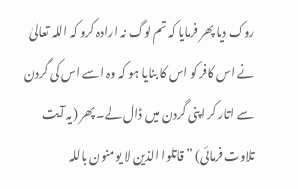روک دیا پھر فرمایا کہ تم لوگ نہ ارادہ کرو کہ اللہ تعالیٰ نے اس کافر کو اس کا بنایا ہو کہ وہ اسے اس کی گردن سے اتار کر اپنی گردن میں ڈال لے۔ پھر (یہ آیت تلاوت فرمائی) ” قاتلوا الذین لا یومنون باللہ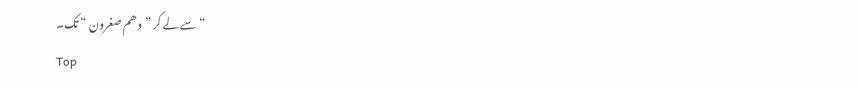“ سے لے کر ” وھم صغرون “ تک۔
Top